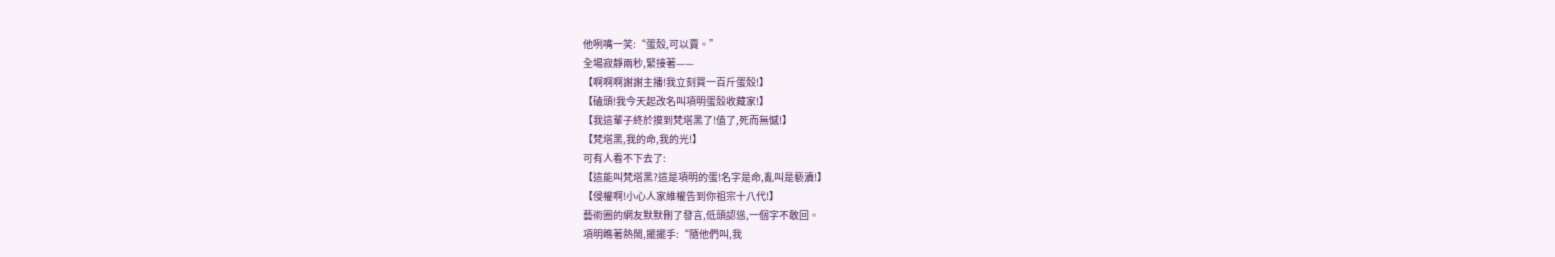他咧嘴一笑:“蛋殼,可以賣。”
全場寂靜兩秒,緊接著——
【啊啊啊謝謝主播!我立刻買一百斤蛋殼!】
【磕頭!我今天起改名叫項明蛋殼收藏家!】
【我這輩子終於摸到梵塔黑了!值了,死而無憾!】
【梵塔黑,我的命,我的光!】
可有人看不下去了:
【這能叫梵塔黑?這是項明的蛋!名字是命,亂叫是褻瀆!】
【侵權啊!小心人家維權告到你祖宗十八代!】
藝術圈的網友默默刪了發言,低頭認慫,一個字不敢回。
項明瞧著熱鬧,擺擺手:“隨他們叫,我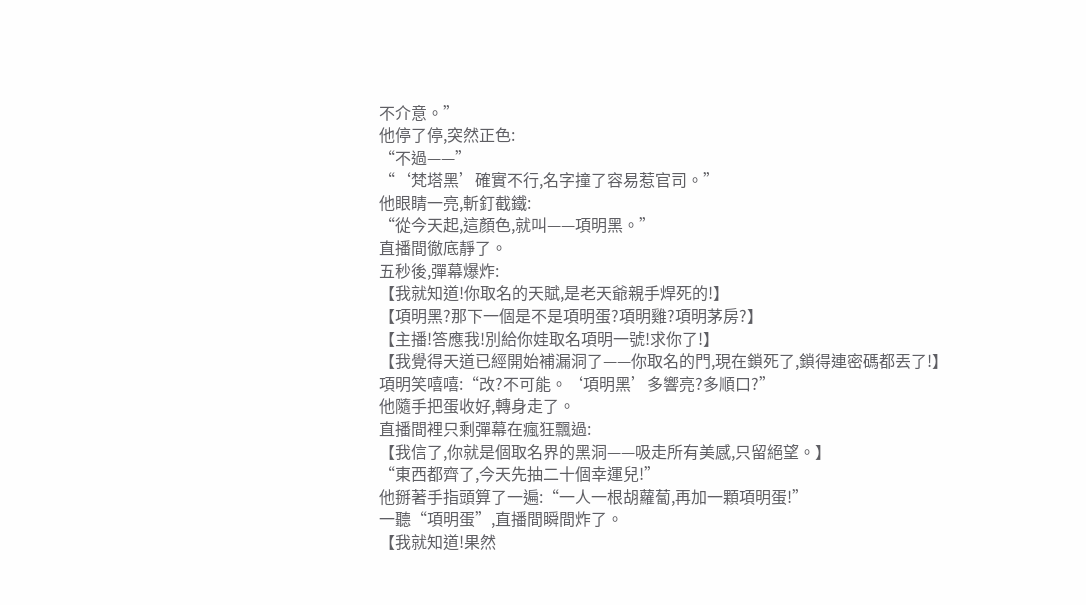不介意。”
他停了停,突然正色:
“不過——”
“‘梵塔黑’確實不行,名字撞了容易惹官司。”
他眼睛一亮,斬釘截鐵:
“從今天起,這顏色,就叫——項明黑。”
直播間徹底靜了。
五秒後,彈幕爆炸:
【我就知道!你取名的天賦,是老天爺親手焊死的!】
【項明黑?那下一個是不是項明蛋?項明雞?項明茅房?】
【主播!答應我!別給你娃取名項明一號!求你了!】
【我覺得天道已經開始補漏洞了——你取名的門,現在鎖死了,鎖得連密碼都丟了!】
項明笑嘻嘻:“改?不可能。‘項明黑’多響亮?多順口?”
他隨手把蛋收好,轉身走了。
直播間裡只剩彈幕在瘋狂飄過:
【我信了,你就是個取名界的黑洞——吸走所有美感,只留絕望。】
“東西都齊了,今天先抽二十個幸運兒!”
他掰著手指頭算了一遍:“一人一根胡蘿蔔,再加一顆項明蛋!”
一聽“項明蛋”,直播間瞬間炸了。
【我就知道!果然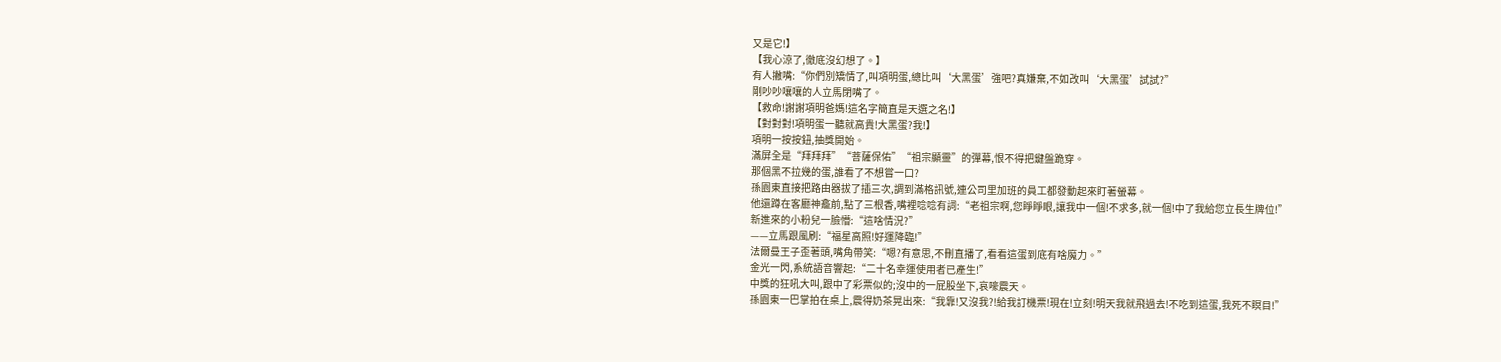又是它!】
【我心涼了,徹底沒幻想了。】
有人撇嘴:“你們別矯情了,叫項明蛋,總比叫‘大黑蛋’強吧?真嫌棄,不如改叫‘大黑蛋’試試?”
剛吵吵嚷嚷的人立馬閉嘴了。
【救命!謝謝項明爸媽!這名字簡直是天選之名!】
【對對對!項明蛋一聽就高貴!大黑蛋?我!】
項明一按按鈕,抽獎開始。
滿屏全是“拜拜拜”“菩薩保佑”“祖宗顯靈”的彈幕,恨不得把鍵盤跪穿。
那個黑不拉幾的蛋,誰看了不想嘗一口?
孫園東直接把路由器拔了插三次,調到滿格訊號,連公司里加班的員工都發動起來盯著螢幕。
他還蹲在客廳神龕前,點了三根香,嘴裡唸唸有詞:“老祖宗啊,您睜睜眼,讓我中一個!不求多,就一個!中了我給您立長生牌位!”
新進來的小粉兒一臉懵:“這啥情況?”
——立馬跟風刷:“福星高照!好運降臨!”
法爾曼王子歪著頭,嘴角帶笑:“嗯?有意思,不刪直播了,看看這蛋到底有啥魔力。”
金光一閃,系統語音響起:“二十名幸運使用者已產生!”
中獎的狂吼大叫,跟中了彩票似的;沒中的一屁股坐下,哀嚎震天。
孫園東一巴掌拍在桌上,震得奶茶晃出來:“我靠!又沒我?!給我訂機票!現在!立刻!明天我就飛過去!不吃到這蛋,我死不瞑目!”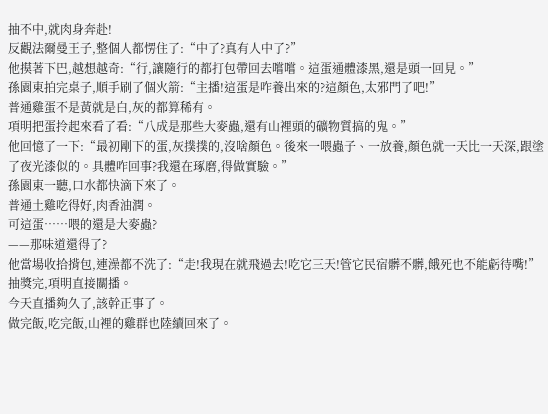抽不中,就肉身奔赴!
反觀法爾曼王子,整個人都愣住了:“中了?真有人中了?”
他摸著下巴,越想越奇:“行,讓隨行的都打包帶回去嚐嚐。這蛋通體漆黑,還是頭一回見。”
孫園東拍完桌子,順手刷了個火箭:“主播!這蛋是咋養出來的?這顏色,太邪門了吧!”
普通雞蛋不是黃就是白,灰的都算稀有。
項明把蛋拎起來看了看:“八成是那些大麥蟲,還有山裡頭的礦物質搞的鬼。”
他回憶了一下:“最初剛下的蛋,灰撲撲的,沒啥顏色。後來一喂蟲子、一放養,顏色就一天比一天深,跟塗了夜光漆似的。具體咋回事?我還在琢磨,得做實驗。”
孫園東一聽,口水都快滴下來了。
普通土雞吃得好,肉香油潤。
可這蛋……喂的還是大麥蟲?
——那味道還得了?
他當場收拾揹包,連澡都不洗了:“走!我現在就飛過去!吃它三天!管它民宿髒不髒,餓死也不能虧待嘴!”
抽獎完,項明直接關播。
今天直播夠久了,該幹正事了。
做完飯,吃完飯,山裡的雞群也陸續回來了。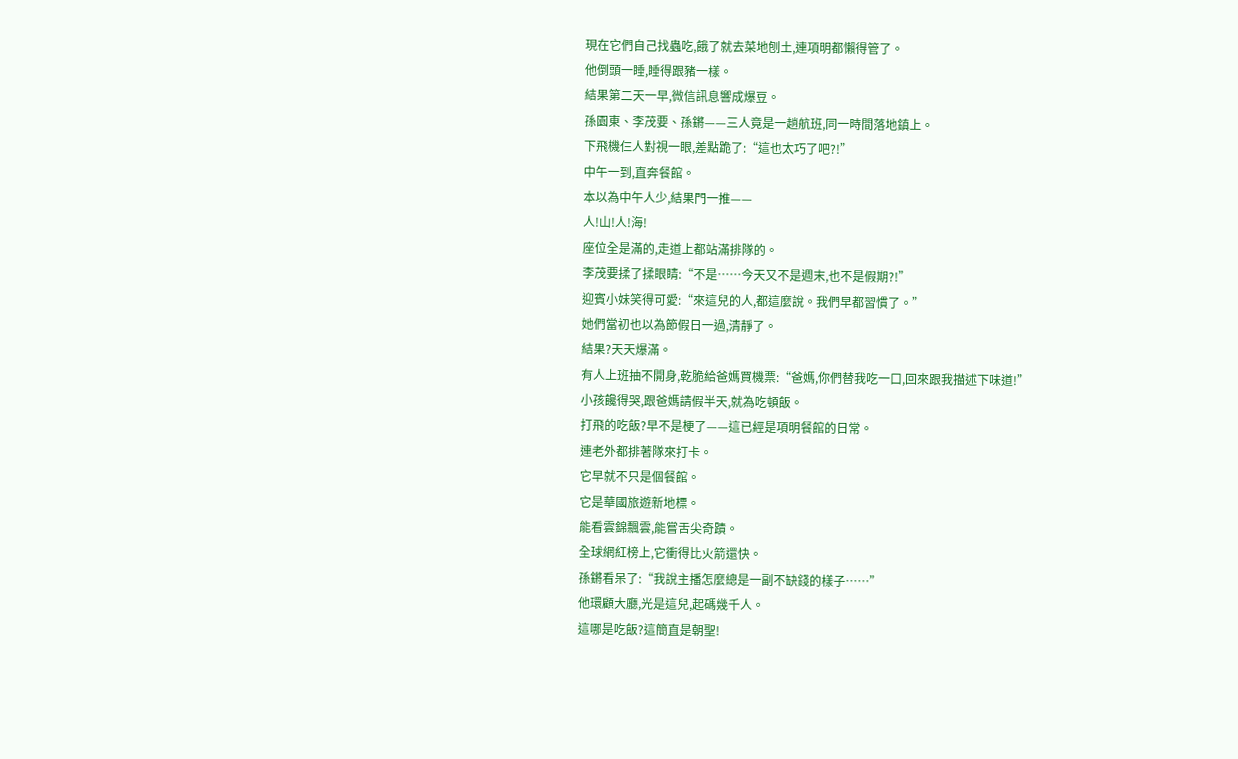現在它們自己找蟲吃,餓了就去菜地刨土,連項明都懶得管了。
他倒頭一睡,睡得跟豬一樣。
結果第二天一早,微信訊息響成爆豆。
孫園東、李茂要、孫鏘——三人竟是一趟航班,同一時間落地鎮上。
下飛機仨人對視一眼,差點跪了:“這也太巧了吧?!”
中午一到,直奔餐館。
本以為中午人少,結果門一推——
人!山!人!海!
座位全是滿的,走道上都站滿排隊的。
李茂要揉了揉眼睛:“不是……今天又不是週末,也不是假期?!”
迎賓小妹笑得可愛:“來這兒的人,都這麼說。我們早都習慣了。”
她們當初也以為節假日一過,清靜了。
結果?天天爆滿。
有人上班抽不開身,乾脆給爸媽買機票:“爸媽,你們替我吃一口,回來跟我描述下味道!”
小孩饞得哭,跟爸媽請假半天,就為吃頓飯。
打飛的吃飯?早不是梗了——這已經是項明餐館的日常。
連老外都排著隊來打卡。
它早就不只是個餐館。
它是華國旅遊新地標。
能看雲錦飄雲,能嘗舌尖奇蹟。
全球網紅榜上,它衝得比火箭還快。
孫鏘看呆了:“我說主播怎麼總是一副不缺錢的樣子……”
他環顧大廳,光是這兒,起碼幾千人。
這哪是吃飯?這簡直是朝聖!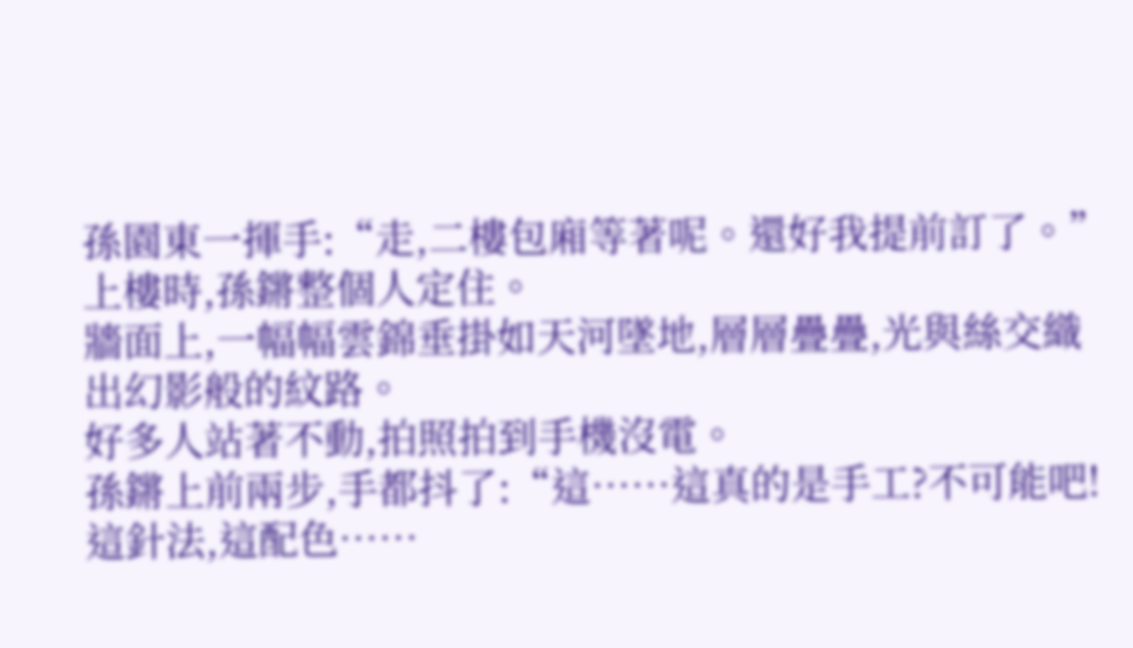孫園東一揮手:“走,二樓包廂等著呢。還好我提前訂了。”
上樓時,孫鏘整個人定住。
牆面上,一幅幅雲錦垂掛如天河墜地,層層疊疊,光與絲交織出幻影般的紋路。
好多人站著不動,拍照拍到手機沒電。
孫鏘上前兩步,手都抖了:“這……這真的是手工?不可能吧!這針法,這配色……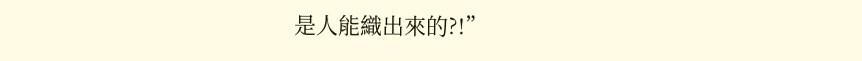是人能織出來的?!”